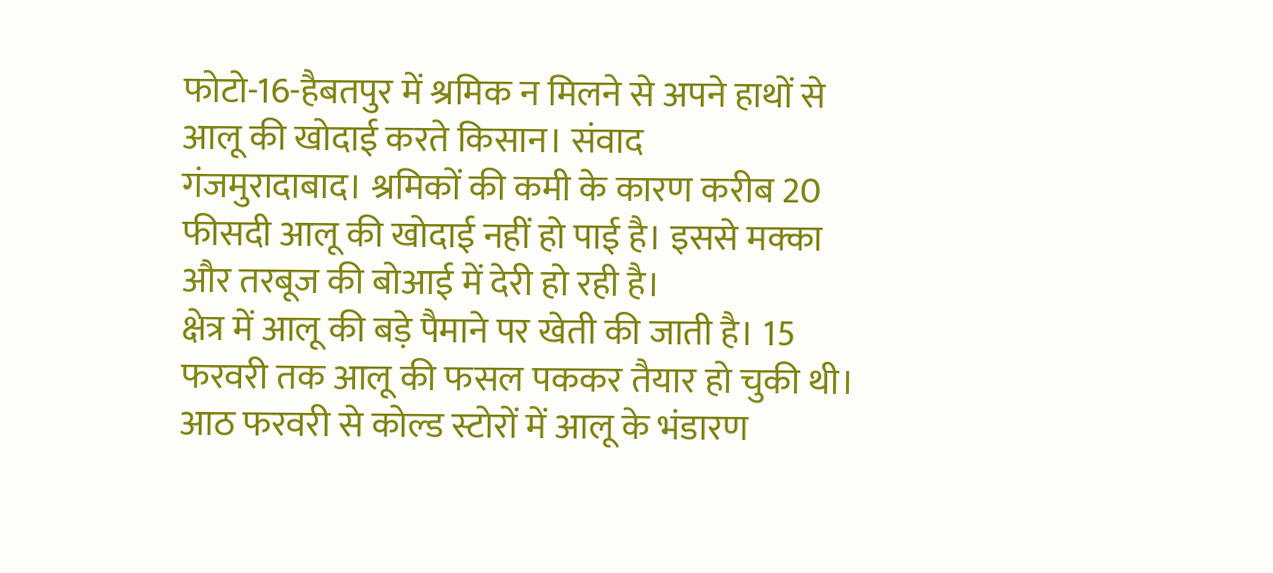फोटो-16-हैबतपुर में श्रमिक न मिलने से अपने हाथों से आलू की खोदाई करते किसान। संवाद
गंजमुरादाबाद। श्रमिकों की कमी के कारण करीब 20 फीसदी आलू की खोदाई नहीं हो पाई है। इससे मक्का और तरबूज की बोआई में देरी हो रही है।
क्षेत्र में आलू की बड़े पैमाने पर खेती की जाती है। 15 फरवरी तक आलू की फसल पककर तैयार हो चुकी थी। आठ फरवरी से कोल्ड स्टोरों में आलू के भंडारण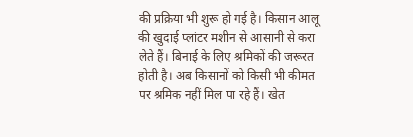की प्रक्रिया भी शुरू हो गई है। किसान आलू की खुदाई प्लांटर मशीन से आसानी से करा लेते हैं। बिनाई के लिए श्रमिकों की जरूरत होती है। अब किसानों को किसी भी कीमत पर श्रमिक नहीं मिल पा रहे हैं। खेत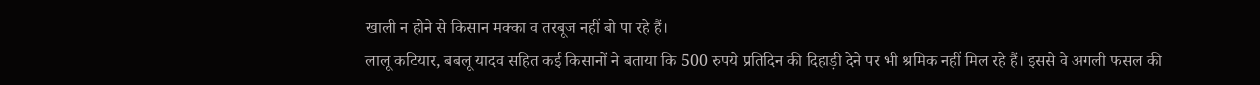खाली न होने से किसान मक्का व तरबूज नहीं बो पा रहे हैं।
लालू कटियार, बबलू यादव सहित कई किसानों ने बताया कि 500 रुपये प्रतिदिन की दिहाड़ी देने पर भी श्रमिक नहीं मिल रहे हैं। इससे वे अगली फसल की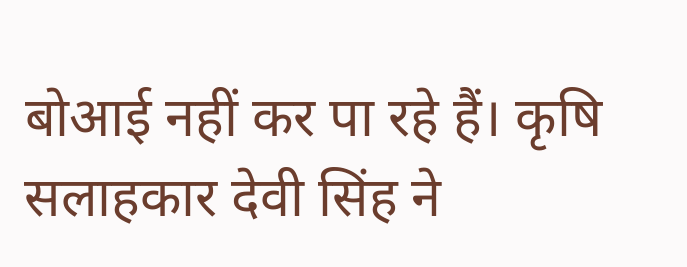बोआई नहीं कर पा रहे हैं। कृषि सलाहकार देवी सिंह ने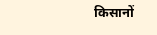किसानों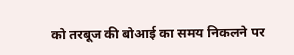को तरबूज की बोआई का समय निकलने पर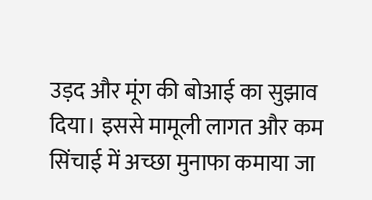उड़द और मूंग की बोआई का सुझाव दिया। इससे मामूली लागत और कम सिंचाई में अच्छा मुनाफा कमाया जा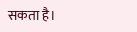सकता है।